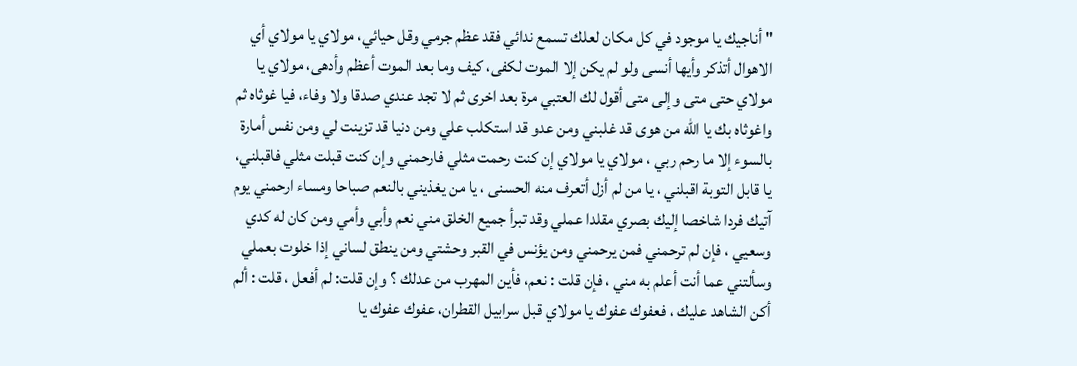" أناجيك يا موجود في كل مكان لعلك تسمع ندائي فقد عظم جرمي وقل حيائي، مولاي يا مولاي أي الاهوال أتذكر وأيها أنسى ولو لم يكن إلا الموت لكفى، كيف وما بعد الموت أعظم وأدهى، مولاي يا مولاي حتى متى وإلى متى أقول لك العتبي مرة بعد اخرى ثم لا تجد عندي صدقا ولا وفاء، فيا غوثاه ثم واغوثاه بك يا الله من هوى قد غلبني ومن عدو قد استكلب علي ومن دنيا قد تزينت لي ومن نفس أمارة بالسوء إلا ما رحم ربي ، مولاي يا مولاي إن كنت رحمت مثلي فارحمني وإن كنت قبلت مثلي فاقبلني، يا قابل التوبة اقبلني ، يا من لم أزل أتعرف منه الحسنى ، يا من يغذيني بالنعم صباحا ومساء ارحمني يوم آتيك فردا شاخصا إليك بصري مقلدا عملي وقد تبرأ جميع الخلق مني نعم وأبي وأمي ومن كان له كدي وسعيي ، فإن لم ترحمني فمن يرحمني ومن يؤنس في القبر وحشتي ومن ينطق لساني إذا خلوت بعملي وسألتني عما أنت أعلم به مني ، فإن قلت : نعم، فأين المهرب من عدلك ؟ وإن قلت: لم أفعل ، قلت : ألم أكن الشاهد عليك ، فعفوك عفوك يا مولاي قبل سرابيل القطران، عفوك عفوك يا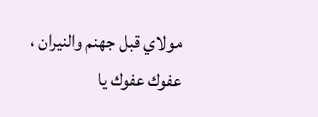مولاي قبل جهنم والنيران ، عفوك عفوك يا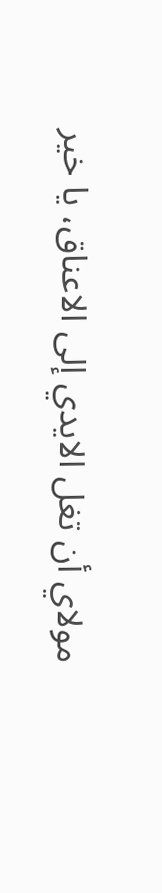مولاي أن تغل الايدي إلى الاعناق، يا خير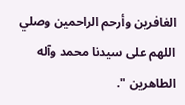الغافرين وأرحم الراحمين وصلي اللهم على سيدنا محمد وآله الطاهرين ".